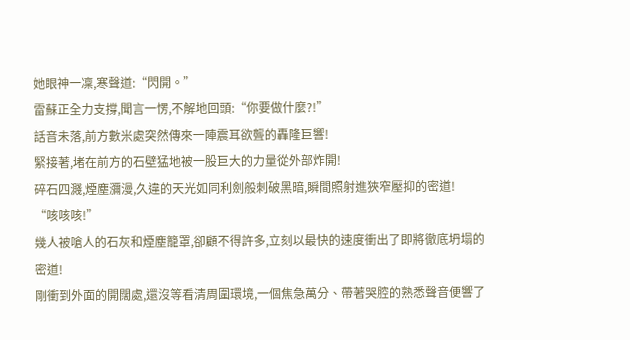她眼神一凜,寒聲道:“閃開。”
雷蘇正全力支撐,聞言一愣,不解地回頭:“你要做什麼?!”
話音未落,前方數米處突然傳來一陣震耳欲聾的轟隆巨響!
緊接著,堵在前方的石壁猛地被一股巨大的力量從外部炸開!
碎石四濺,煙塵瀰漫,久違的天光如同利劍般刺破黑暗,瞬間照射進狹窄壓抑的密道!
“咳咳咳!”
幾人被嗆人的石灰和煙塵籠罩,卻顧不得許多,立刻以最快的速度衝出了即將徹底坍塌的密道!
剛衝到外面的開闊處,還沒等看清周圍環境,一個焦急萬分、帶著哭腔的熟悉聲音便響了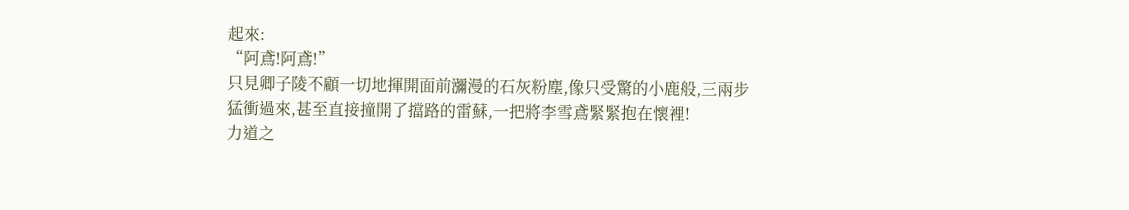起來:
“阿鳶!阿鳶!”
只見卿子陵不顧一切地揮開面前瀰漫的石灰粉塵,像只受驚的小鹿般,三兩步猛衝過來,甚至直接撞開了擋路的雷蘇,一把將李雪鳶緊緊抱在懷裡!
力道之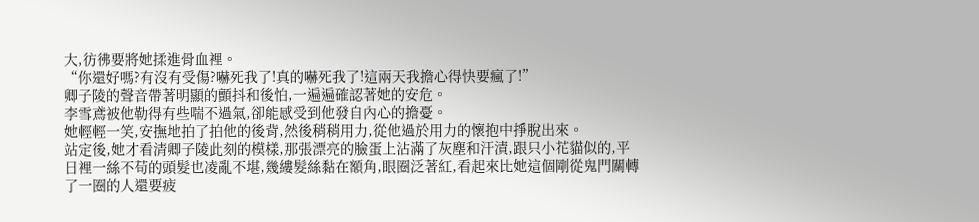大,彷彿要將她揉進骨血裡。
“你還好嗎?有沒有受傷?嚇死我了!真的嚇死我了!這兩天我擔心得快要瘋了!”
卿子陵的聲音帶著明顯的顫抖和後怕,一遍遍確認著她的安危。
李雪鳶被他勒得有些喘不過氣,卻能感受到他發自內心的擔憂。
她輕輕一笑,安撫地拍了拍他的後背,然後稍稍用力,從他過於用力的懷抱中掙脫出來。
站定後,她才看清卿子陵此刻的模樣,那張漂亮的臉蛋上沾滿了灰塵和汗漬,跟只小花貓似的,平日裡一絲不苟的頭髮也凌亂不堪,幾縷髮絲黏在額角,眼圈泛著紅,看起來比她這個剛從鬼門關轉了一圈的人還要疲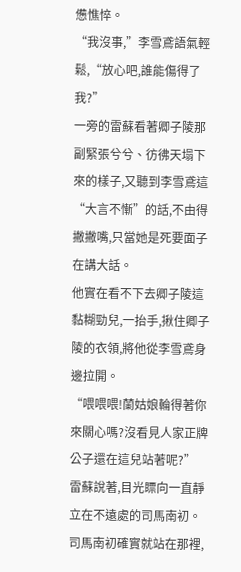憊憔悴。
“我沒事,”李雪鳶語氣輕鬆,“放心吧,誰能傷得了我?”
一旁的雷蘇看著卿子陵那副緊張兮兮、彷彿天塌下來的樣子,又聽到李雪鳶這“大言不慚”的話,不由得撇撇嘴,只當她是死要面子在講大話。
他實在看不下去卿子陵這黏糊勁兒,一抬手,揪住卿子陵的衣領,將他從李雪鳶身邊拉開。
“喂喂喂!蘭姑娘輪得著你來關心嗎?沒看見人家正牌公子還在這兒站著呢?”
雷蘇說著,目光瞟向一直靜立在不遠處的司馬南初。
司馬南初確實就站在那裡,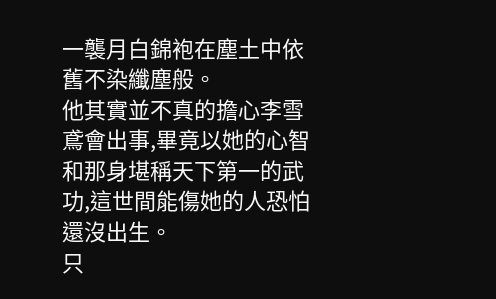一襲月白錦袍在塵土中依舊不染纖塵般。
他其實並不真的擔心李雪鳶會出事,畢竟以她的心智和那身堪稱天下第一的武功,這世間能傷她的人恐怕還沒出生。
只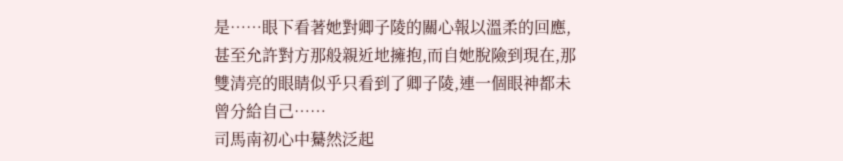是……眼下看著她對卿子陵的關心報以溫柔的回應,甚至允許對方那般親近地擁抱,而自她脫險到現在,那雙清亮的眼睛似乎只看到了卿子陵,連一個眼神都未曾分給自己……
司馬南初心中驀然泛起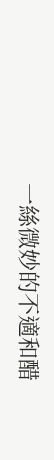一絲微妙的不適和醋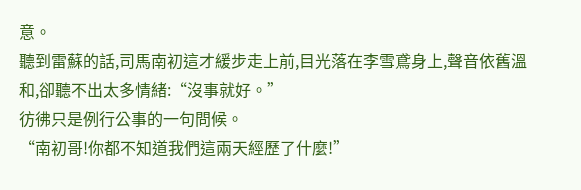意。
聽到雷蘇的話,司馬南初這才緩步走上前,目光落在李雪鳶身上,聲音依舊溫和,卻聽不出太多情緒:“沒事就好。”
彷彿只是例行公事的一句問候。
“南初哥!你都不知道我們這兩天經歷了什麼!”